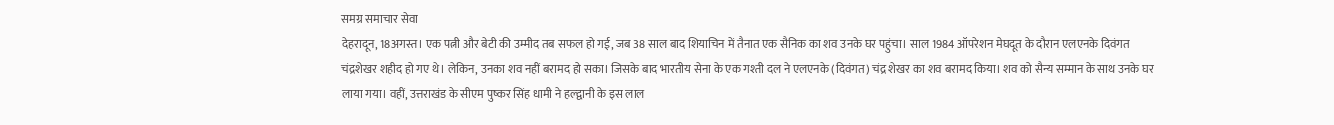समग्र समाचार सेवा
देहरादून, 18अगस्त। एक पत्नी और बेटी की उम्मीद तब सफल हो गई, जब 38 साल बाद शियाचिन में तैनात एक सैनिक का शव उनके घर पहुंचा। साल 1984 ऑपरेशन मेघदूत के दौरान एलएनके दिवंगत चंद्रशेखर शहीद हो गए थे। लेकिन, उनका शव नहीं बरामद हो सका। जिसके बाद भारतीय सेना के एक गश्ती दल ने एलएनके (दिवंगत) चंद्र शेखर का शव बरामद किया। शव को सैन्य सम्मान के साथ उनके घर लाया गया। वहीं, उत्तराखंड के सीएम पुष्कर सिंह धामी ने हल्द्वानी के इस लाल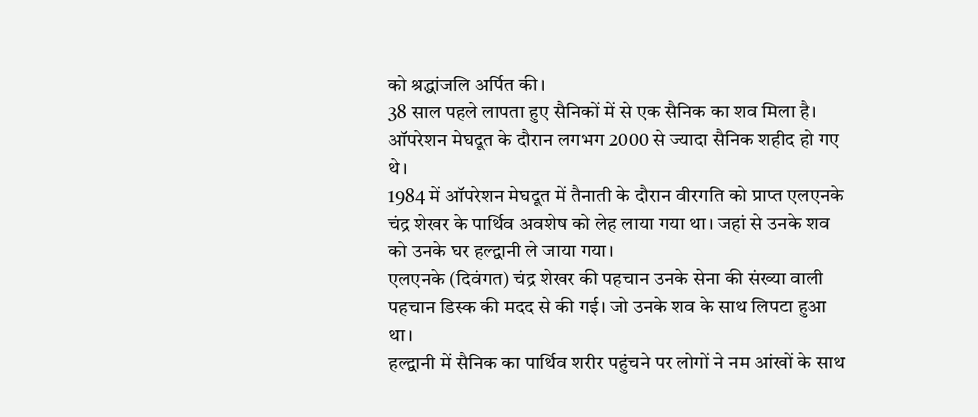को श्रद्धांजलि अर्पित की।
38 साल पहले लापता हुए सैनिकों में से एक सैनिक का शव मिला है। ऑपरेशन मेघदूत के दौरान लगभग 2000 से ज्यादा सैनिक शहीद हो गए थे।
1984 में ऑपरेशन मेघदूत में तैनाती के दौरान वीरगति को प्राप्त एलएनके चंद्र शेखर के पार्थिव अवशेष को लेह लाया गया था। जहां से उनके शव को उनके घर हल्द्वानी ले जाया गया।
एलएनके (दिवंगत) चंद्र शेखर की पहचान उनके सेना की संख्या वाली पहचान डिस्क की मदद से की गई। जो उनके शव के साथ लिपटा हुआ था।
हल्द्वानी में सैनिक का पार्थिव शरीर पहुंचने पर लोगों ने नम आंखों के साथ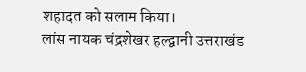शहादत को सलाम किया।
लांस नायक चंद्रशेखर हल्द्वानी उत्तराखंड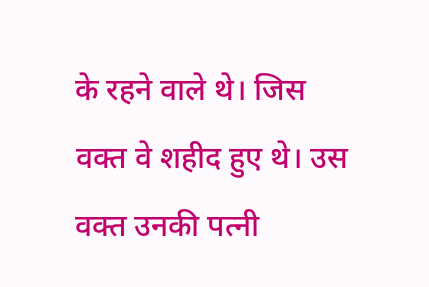के रहने वाले थे। जिस वक्त वे शहीद हुए थे। उस वक्त उनकी पत्नी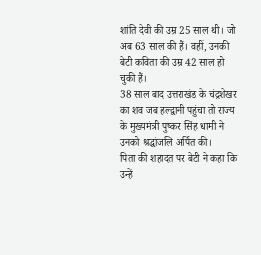शांति देवी की उम्र 25 साल थी। जो अब 63 साल की हैं। वहीं, उनकी बेटी कविता की उम्र 42 साल हो चुकी हैं।
38 साल बाद उत्तराखंड के चंद्रशेखर का शव जब हल्द्वानी पहुंचा तो राज्य के मुख्यमंत्री पुष्कर सिंह धामी ने उनको श्रद्धांजलि अर्पित की।
पिता की शहादत पर बेटी ने कहा कि उन्हें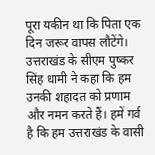पूरा यकीन था कि पिता एक दिन जरूर वापस लौटेंगे।
उत्तराखंड के सीएम पुष्कर सिंह धामी ने कहा कि हम उनकी शहादत को प्रणाम और नमन करते हैं। हमें गर्व है कि हम उत्तराखंड के वासी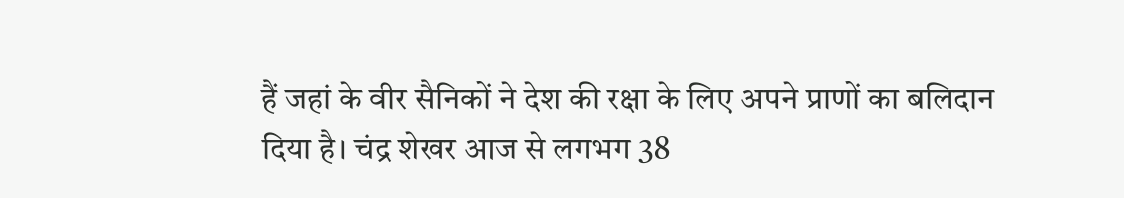हैं जहां के वीर सैनिकों ने देश की रक्षा के लिए अपने प्राणों का बलिदान दिया है। चंद्र शेखर आज से लगभग 38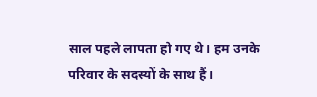साल पहले लापता हो गए थे। हम उनके परिवार के सदस्यों के साथ हैं।